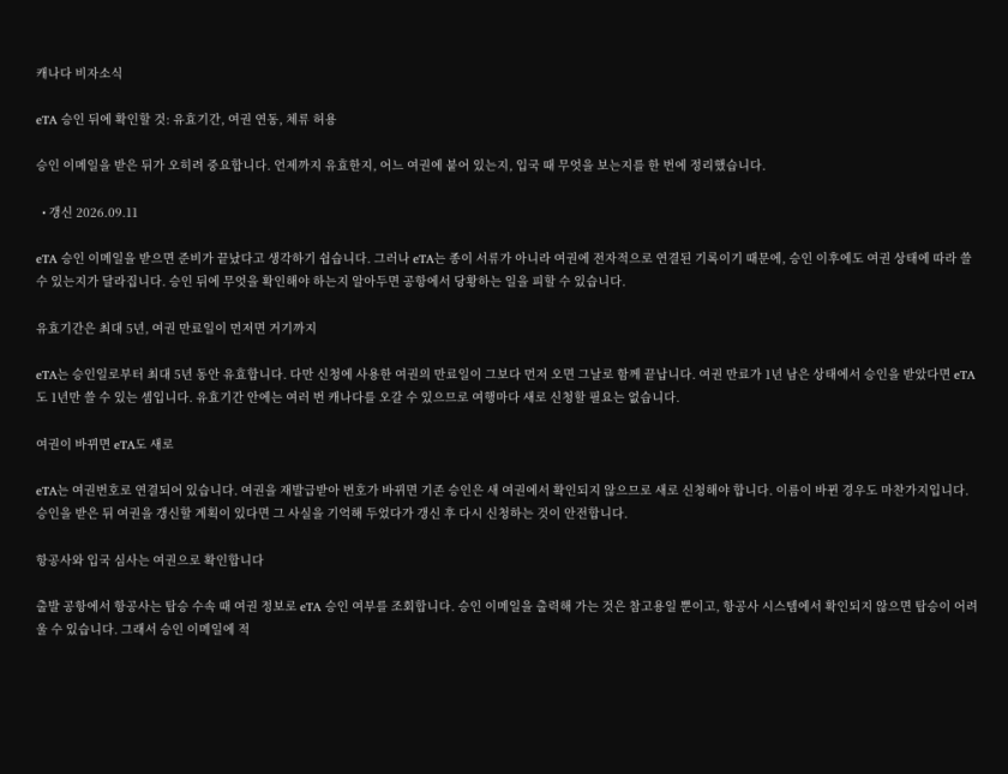캐나다 비자소식

eTA 승인 뒤에 확인할 것: 유효기간, 여권 연동, 체류 허용

승인 이메일을 받은 뒤가 오히려 중요합니다. 언제까지 유효한지, 어느 여권에 붙어 있는지, 입국 때 무엇을 보는지를 한 번에 정리했습니다.

  • 갱신 2026.09.11

eTA 승인 이메일을 받으면 준비가 끝났다고 생각하기 쉽습니다. 그러나 eTA는 종이 서류가 아니라 여권에 전자적으로 연결된 기록이기 때문에, 승인 이후에도 여권 상태에 따라 쓸 수 있는지가 달라집니다. 승인 뒤에 무엇을 확인해야 하는지 알아두면 공항에서 당황하는 일을 피할 수 있습니다.

유효기간은 최대 5년, 여권 만료일이 먼저면 거기까지

eTA는 승인일로부터 최대 5년 동안 유효합니다. 다만 신청에 사용한 여권의 만료일이 그보다 먼저 오면 그날로 함께 끝납니다. 여권 만료가 1년 남은 상태에서 승인을 받았다면 eTA도 1년만 쓸 수 있는 셈입니다. 유효기간 안에는 여러 번 캐나다를 오갈 수 있으므로 여행마다 새로 신청할 필요는 없습니다.

여권이 바뀌면 eTA도 새로

eTA는 여권번호로 연결되어 있습니다. 여권을 재발급받아 번호가 바뀌면 기존 승인은 새 여권에서 확인되지 않으므로 새로 신청해야 합니다. 이름이 바뀐 경우도 마찬가지입니다. 승인을 받은 뒤 여권을 갱신할 계획이 있다면 그 사실을 기억해 두었다가 갱신 후 다시 신청하는 것이 안전합니다.

항공사와 입국 심사는 여권으로 확인합니다

출발 공항에서 항공사는 탑승 수속 때 여권 정보로 eTA 승인 여부를 조회합니다. 승인 이메일을 출력해 가는 것은 참고용일 뿐이고, 항공사 시스템에서 확인되지 않으면 탑승이 어려울 수 있습니다. 그래서 승인 이메일에 적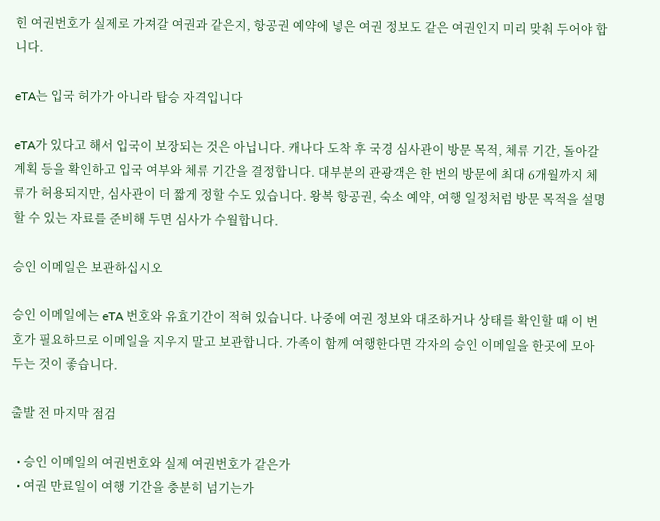힌 여권번호가 실제로 가져갈 여권과 같은지, 항공권 예약에 넣은 여권 정보도 같은 여권인지 미리 맞춰 두어야 합니다.

eTA는 입국 허가가 아니라 탑승 자격입니다

eTA가 있다고 해서 입국이 보장되는 것은 아닙니다. 캐나다 도착 후 국경 심사관이 방문 목적, 체류 기간, 돌아갈 계획 등을 확인하고 입국 여부와 체류 기간을 결정합니다. 대부분의 관광객은 한 번의 방문에 최대 6개월까지 체류가 허용되지만, 심사관이 더 짧게 정할 수도 있습니다. 왕복 항공권, 숙소 예약, 여행 일정처럼 방문 목적을 설명할 수 있는 자료를 준비해 두면 심사가 수월합니다.

승인 이메일은 보관하십시오

승인 이메일에는 eTA 번호와 유효기간이 적혀 있습니다. 나중에 여권 정보와 대조하거나 상태를 확인할 때 이 번호가 필요하므로 이메일을 지우지 말고 보관합니다. 가족이 함께 여행한다면 각자의 승인 이메일을 한곳에 모아 두는 것이 좋습니다.

출발 전 마지막 점검

  • 승인 이메일의 여권번호와 실제 여권번호가 같은가
  • 여권 만료일이 여행 기간을 충분히 넘기는가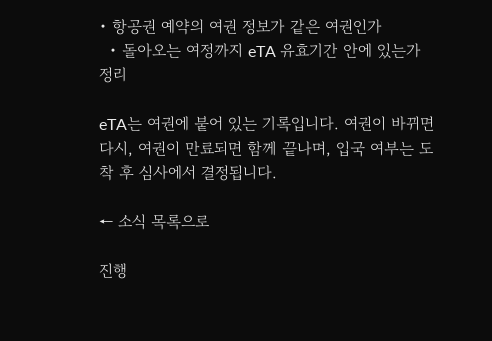• 항공권 예약의 여권 정보가 같은 여권인가
  • 돌아오는 여정까지 eTA 유효기간 안에 있는가
정리

eTA는 여권에 붙어 있는 기록입니다. 여권이 바뀌면 다시, 여권이 만료되면 함께 끝나며, 입국 여부는 도착 후 심사에서 결정됩니다.

← 소식 목록으로

진행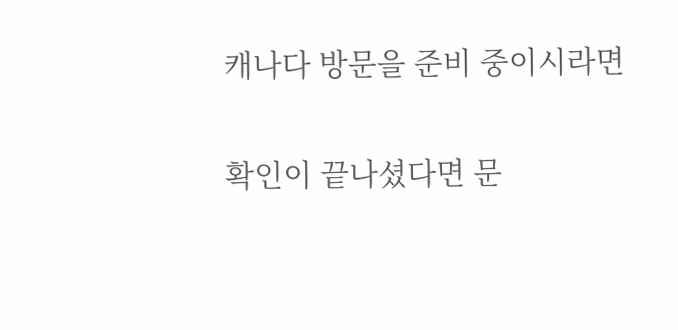캐나다 방문을 준비 중이시라면

확인이 끝나셨다면 문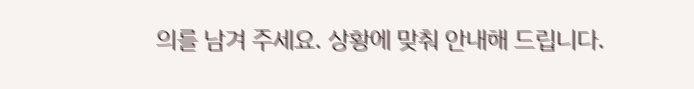의를 남겨 주세요. 상황에 맞춰 안내해 드립니다.